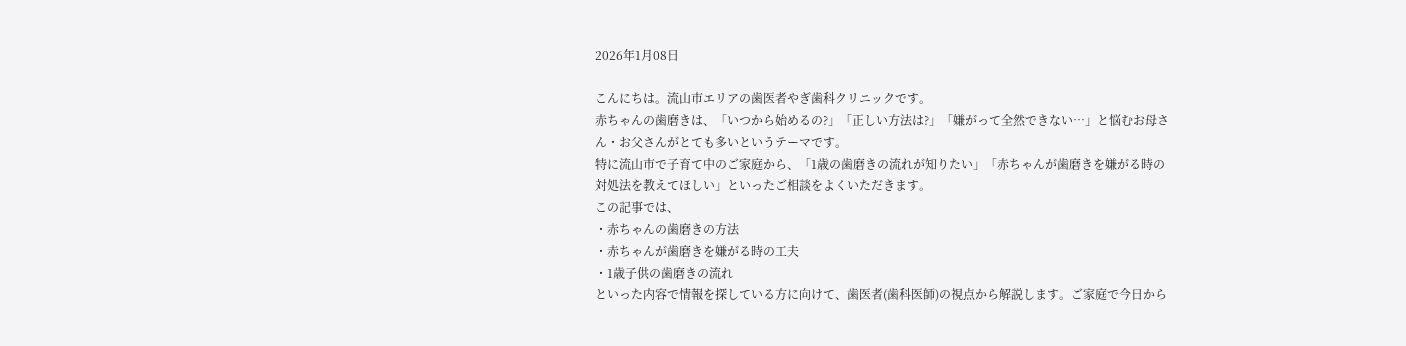2026年1月08日

こんにちは。流山市エリアの歯医者やぎ歯科クリニックです。
赤ちゃんの歯磨きは、「いつから始めるの?」「正しい方法は?」「嫌がって全然できない…」と悩むお母さん・お父さんがとても多いというテーマです。
特に流山市で子育て中のご家庭から、「1歳の歯磨きの流れが知りたい」「赤ちゃんが歯磨きを嫌がる時の対処法を教えてほしい」といったご相談をよくいただきます。
この記事では、
・赤ちゃんの歯磨きの方法
・赤ちゃんが歯磨きを嫌がる時の工夫
・1歳子供の歯磨きの流れ
といった内容で情報を探している方に向けて、歯医者(歯科医師)の視点から解説します。ご家庭で今日から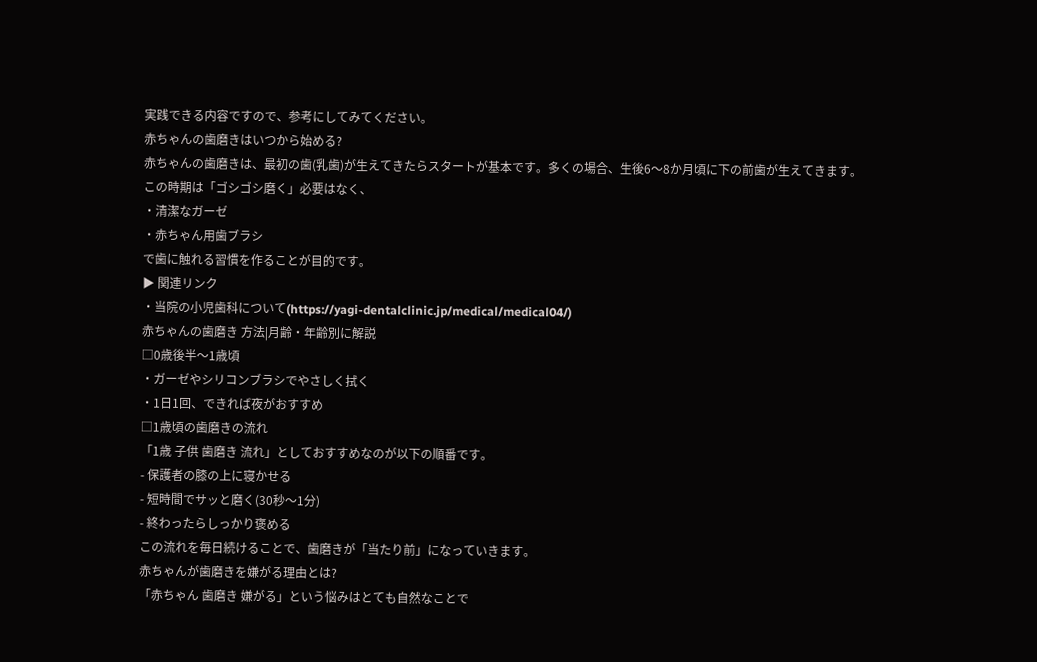実践できる内容ですので、参考にしてみてください。
赤ちゃんの歯磨きはいつから始める?
赤ちゃんの歯磨きは、最初の歯(乳歯)が生えてきたらスタートが基本です。多くの場合、生後6〜8か月頃に下の前歯が生えてきます。
この時期は「ゴシゴシ磨く」必要はなく、
・清潔なガーゼ
・赤ちゃん用歯ブラシ
で歯に触れる習慣を作ることが目的です。
▶ 関連リンク
・当院の小児歯科について(https://yagi-dentalclinic.jp/medical/medical04/)
赤ちゃんの歯磨き 方法|月齢・年齢別に解説
□0歳後半〜1歳頃
・ガーゼやシリコンブラシでやさしく拭く
・1日1回、できれば夜がおすすめ
□1歳頃の歯磨きの流れ
「1歳 子供 歯磨き 流れ」としておすすめなのが以下の順番です。
- 保護者の膝の上に寝かせる
- 短時間でサッと磨く(30秒〜1分)
- 終わったらしっかり褒める
この流れを毎日続けることで、歯磨きが「当たり前」になっていきます。
赤ちゃんが歯磨きを嫌がる理由とは?
「赤ちゃん 歯磨き 嫌がる」という悩みはとても自然なことで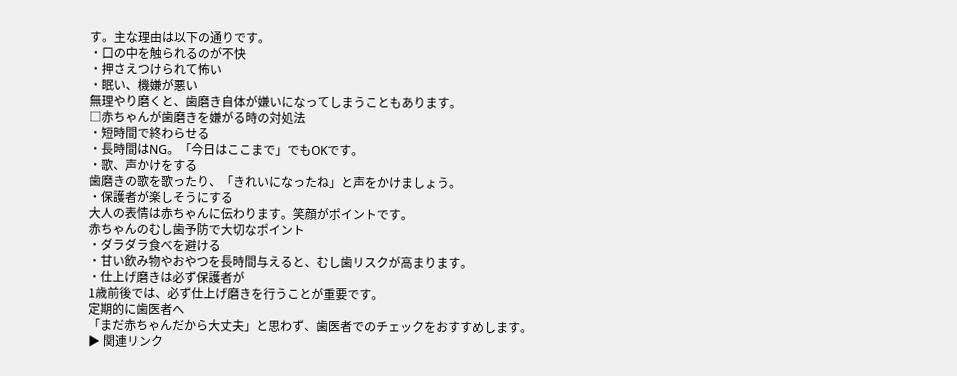す。主な理由は以下の通りです。
・口の中を触られるのが不快
・押さえつけられて怖い
・眠い、機嫌が悪い
無理やり磨くと、歯磨き自体が嫌いになってしまうこともあります。
□赤ちゃんが歯磨きを嫌がる時の対処法
・短時間で終わらせる
・長時間はNG。「今日はここまで」でもOKです。
・歌、声かけをする
歯磨きの歌を歌ったり、「きれいになったね」と声をかけましょう。
・保護者が楽しそうにする
大人の表情は赤ちゃんに伝わります。笑顔がポイントです。
赤ちゃんのむし歯予防で大切なポイント
・ダラダラ食べを避ける
・甘い飲み物やおやつを長時間与えると、むし歯リスクが高まります。
・仕上げ磨きは必ず保護者が
1歳前後では、必ず仕上げ磨きを行うことが重要です。
定期的に歯医者へ
「まだ赤ちゃんだから大丈夫」と思わず、歯医者でのチェックをおすすめします。
▶ 関連リンク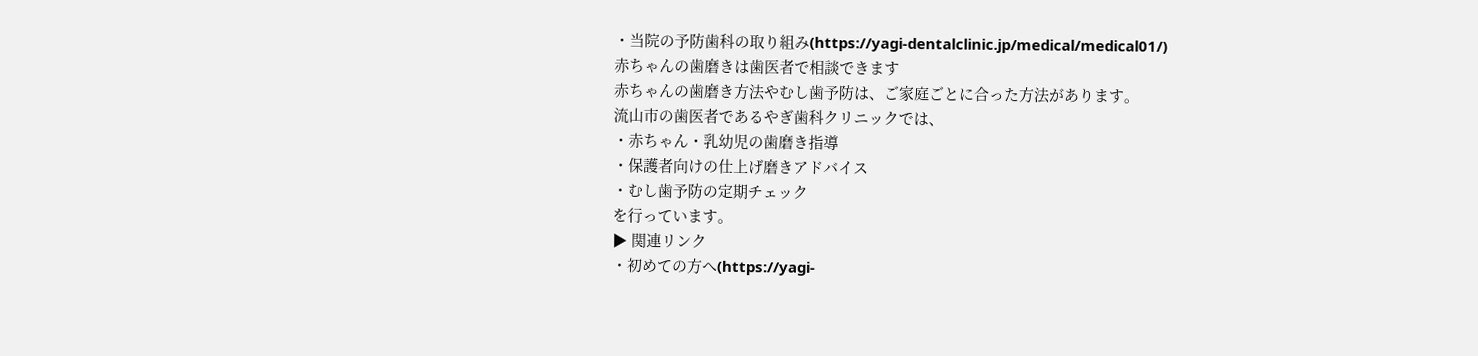・当院の予防歯科の取り組み(https://yagi-dentalclinic.jp/medical/medical01/)
赤ちゃんの歯磨きは歯医者で相談できます
赤ちゃんの歯磨き方法やむし歯予防は、ご家庭ごとに合った方法があります。
流山市の歯医者であるやぎ歯科クリニックでは、
・赤ちゃん・乳幼児の歯磨き指導
・保護者向けの仕上げ磨きアドバイス
・むし歯予防の定期チェック
を行っています。
▶ 関連リンク
・初めての方へ(https://yagi-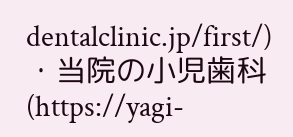dentalclinic.jp/first/)
・当院の小児歯科(https://yagi-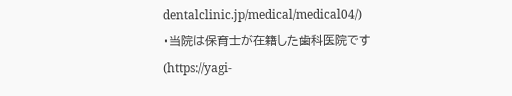dentalclinic.jp/medical/medical04/)
・当院は保育士が在籍した歯科医院です(https://yagi-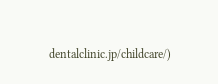dentalclinic.jp/childcare/)